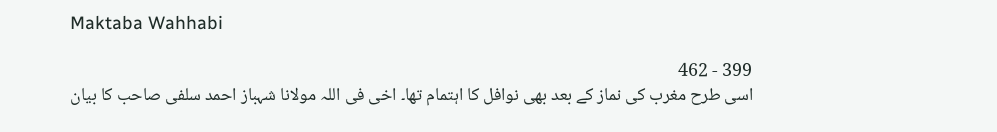Maktaba Wahhabi

399 - 462
اسی طرح مغرب کی نماز کے بعد بھی نوافل کا اہتمام تھا۔ اخی فی اللہ مولانا شہباز احمد سلفی صاحب کا بیان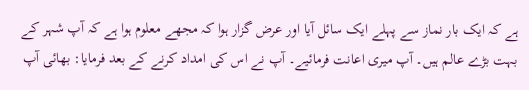ہے کہ ایک بار نماز سے پہلے ایک سائل آیا اور عرض گزار ہوا کہ مجھے معلوم ہوا ہے کہ آپ شہر کے بہت بڑے عالم ہیں۔ آپ میری اعانت فرمائیے۔ آپ نے اس کی امداد کرنے کے بعد فرمایا: بھائی آپ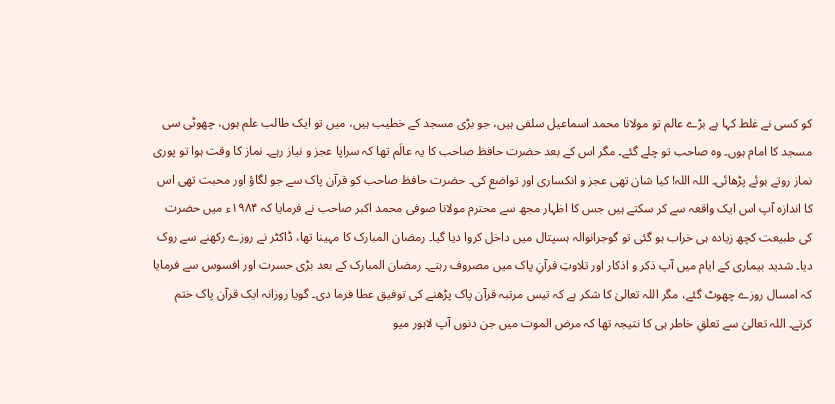کو کسی نے غلط کہا ہے بڑے عالم تو مولانا محمد اسماعیل سلفی ہیں، جو بڑی مسجد کے خطیب ہیں، میں تو ایک طالب علم ہوں، چھوٹی سی مسجد کا امام ہوں۔ وہ صاحب تو چلے گئے۔ مگر اس کے بعد حضرت حافظ صاحب کا یہ عالَم تھا کہ سراپا عجز و نیاز رہے۔ نماز کا وقت ہوا تو پوری نماز روتے ہوئے پڑھائی۔ اللہ اللہ! کیا شان تھی عجز و انکساری اور تواضع کی۔ حضرت حافظ صاحب کو قرآن پاک سے جو لگاؤ اور محبت تھی اس کا اندازہ آپ اس ایک واقعہ سے کر سکتے ہیں جس کا اظہار مجھ سے محترم مولانا صوفی محمد اکبر صاحب نے فرمایا کہ ۱۹۸۴ء میں حضرت کی طبیعت کچھ زیادہ ہی خراب ہو گئی تو گوجرانوالہ ہسپتال میں داخل کروا دیا گیا۔ رمضان المبارک کا مہینا تھا، ڈاکٹر نے روزے رکھنے سے روک دیا۔ شدید بیماری کے ایام میں آپ ذکر و اذکار اور تلاوتِ قرآنِ پاک میں مصروف رہتے۔ رمضان المبارک کے بعد بڑی حسرت اور افسوس سے فرمایا کہ امسال روزے چھوٹ گئے، مگر اللہ تعالیٰ کا شکر ہے کہ تیس مرتبہ قرآن پاک پڑھنے کی توفیق عطا فرما دی۔ گویا روزانہ ایک قرآن پاک ختم کرتے۔ اللہ تعالیٰ سے تعلقِ خاطر ہی کا نتیجہ تھا کہ مرض الموت میں جن دنوں آپ لاہور میو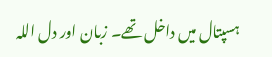ہسپتال میں داخل تھے۔ زبان اور دل اللہ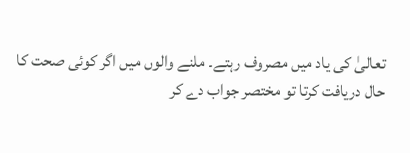تعالیٰ کی یاد میں مصروف رہتے۔ ملنے والوں میں اگر کوئی صحت کا حال دریافت کرتا تو مختصر جواب دے کر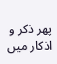پھر ذکر و اذکار میں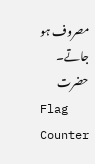مصروف ہو جاتے۔ حضرت
Flag Counter